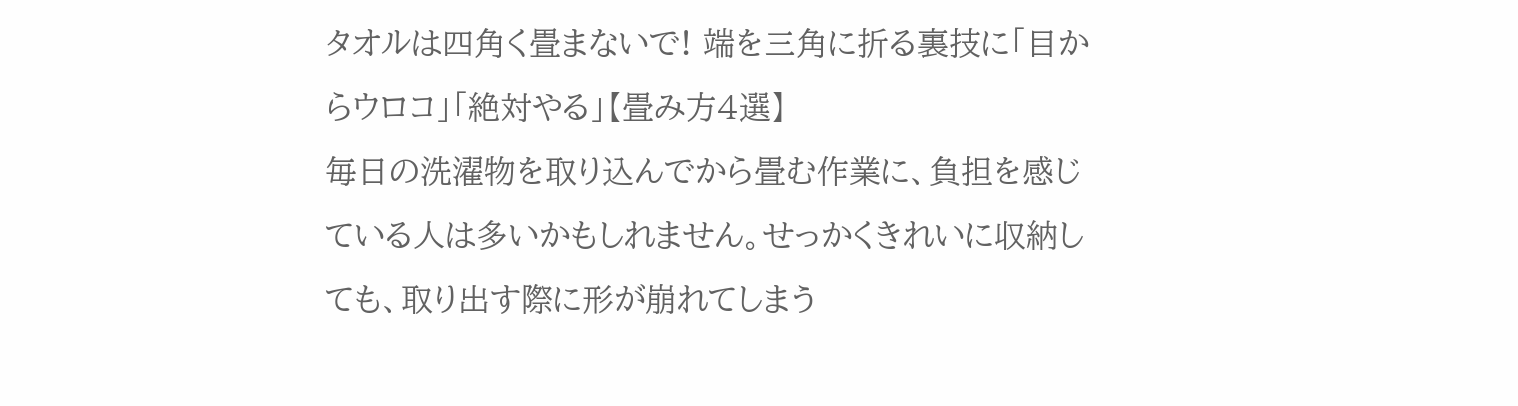タオルは四角く畳まないで! 端を三角に折る裏技に「目からウロコ」「絶対やる」【畳み方4選】
毎日の洗濯物を取り込んでから畳む作業に、負担を感じている人は多いかもしれません。せっかくきれいに収納しても、取り出す際に形が崩れてしまう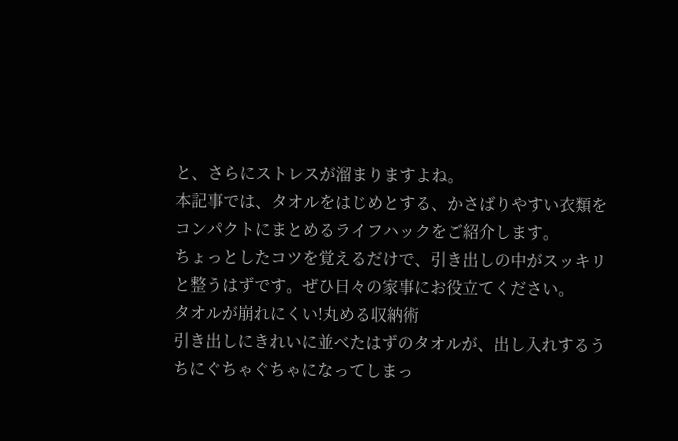と、さらにストレスが溜まりますよね。
本記事では、タオルをはじめとする、かさばりやすい衣類をコンパクトにまとめるライフハックをご紹介します。
ちょっとしたコツを覚えるだけで、引き出しの中がスッキリと整うはずです。ぜひ日々の家事にお役立てください。
タオルが崩れにくい!丸める収納術
引き出しにきれいに並べたはずのタオルが、出し入れするうちにぐちゃぐちゃになってしまっ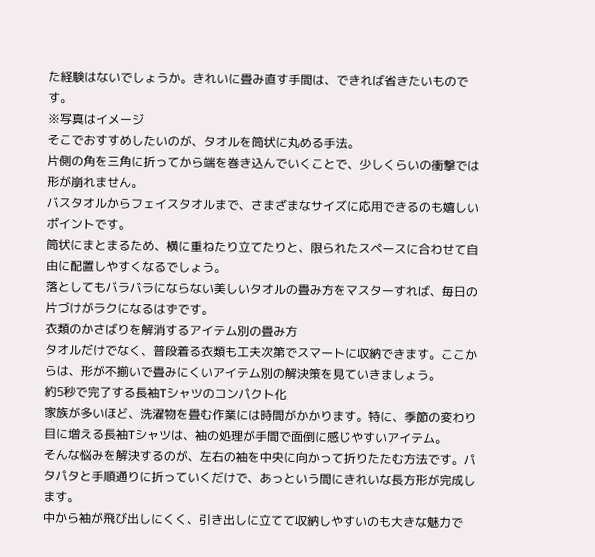た経験はないでしょうか。きれいに畳み直す手間は、できれば省きたいものです。
※写真はイメージ
そこでおすすめしたいのが、タオルを筒状に丸める手法。
片側の角を三角に折ってから端を巻き込んでいくことで、少しくらいの衝撃では形が崩れません。
バスタオルからフェイスタオルまで、さまざまなサイズに応用できるのも嬉しいポイントです。
筒状にまとまるため、横に重ねたり立てたりと、限られたスペースに合わせて自由に配置しやすくなるでしょう。
落としてもバラバラにならない美しいタオルの畳み方をマスターすれば、毎日の片づけがラクになるはずです。
衣類のかさばりを解消するアイテム別の畳み方
タオルだけでなく、普段着る衣類も工夫次第でスマートに収納できます。ここからは、形が不揃いで畳みにくいアイテム別の解決策を見ていきましょう。
約5秒で完了する長袖Tシャツのコンパクト化
家族が多いほど、洗濯物を畳む作業には時間がかかります。特に、季節の変わり目に増える長袖Tシャツは、袖の処理が手間で面倒に感じやすいアイテム。
そんな悩みを解決するのが、左右の袖を中央に向かって折りたたむ方法です。パタパタと手順通りに折っていくだけで、あっという間にきれいな長方形が完成します。
中から袖が飛び出しにくく、引き出しに立てて収納しやすいのも大きな魅力で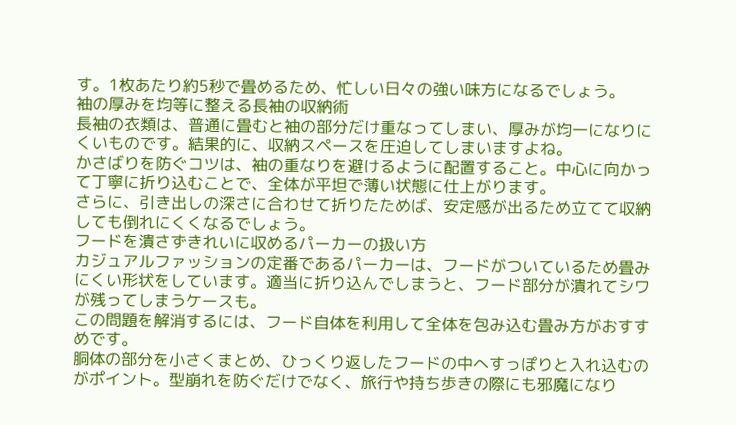す。1枚あたり約5秒で畳めるため、忙しい日々の強い味方になるでしょう。
袖の厚みを均等に整える長袖の収納術
長袖の衣類は、普通に畳むと袖の部分だけ重なってしまい、厚みが均一になりにくいものです。結果的に、収納スペースを圧迫してしまいますよね。
かさばりを防ぐコツは、袖の重なりを避けるように配置すること。中心に向かって丁寧に折り込むことで、全体が平坦で薄い状態に仕上がります。
さらに、引き出しの深さに合わせて折りたためば、安定感が出るため立てて収納しても倒れにくくなるでしょう。
フードを潰さずきれいに収めるパーカーの扱い方
カジュアルファッションの定番であるパーカーは、フードがついているため畳みにくい形状をしています。適当に折り込んでしまうと、フード部分が潰れてシワが残ってしまうケースも。
この問題を解消するには、フード自体を利用して全体を包み込む畳み方がおすすめです。
胴体の部分を小さくまとめ、ひっくり返したフードの中へすっぽりと入れ込むのがポイント。型崩れを防ぐだけでなく、旅行や持ち歩きの際にも邪魔になり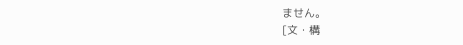ません。
[文・構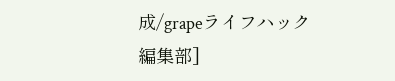成/grapeライフハック編集部]